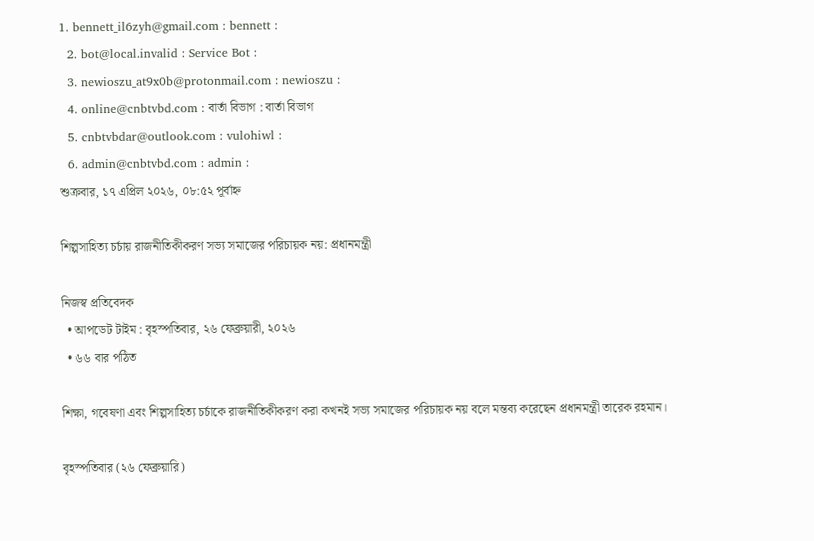1. bennett_il6zyh@gmail.com : bennett :
  2. bot@local.invalid : Service Bot :
  3. newioszu_at9x0b@protonmail.com : newioszu :
  4. online@cnbtvbd.com : বার্তা বিভাগ : বার্তা বিভাগ
  5. cnbtvbdar@outlook.com : vulohiwl :
  6. admin@cnbtvbd.com : admin :
শুক্রবার, ১৭ এপ্রিল ২০২৬, ০৮:৫২ পূর্বাহ্ন

শিল্পসাহিত্য চর্চায় রাজনীতিকীকরণ সভ্য সমাজের পরিচায়ক নয়: প্রধানমন্ত্রী

নিজস্ব প্রতিবেদক
  • আপডেট টাইম : বৃহস্পতিবার, ২৬ ফেব্রুয়ারী, ২০২৬
  • ৬৬ বার পঠিত

শিক্ষা, গবেষণা এবং শিল্পসাহিত্য চর্চাকে রাজনীতিকীকরণ করা কখনই সভ্য সমাজের পরিচায়ক নয় বলে মন্তব্য করেছেন প্রধানমন্ত্রী তারেক রহমান।

বৃহস্পতিবার (২৬ ফেব্রুয়ারি)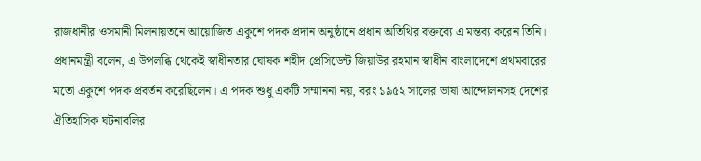রাজধানীর ওসমানী মিলনায়তনে আয়োজিত একুশে পদক প্রদান অনুষ্ঠানে প্রধান অতিথির বক্তব্যে এ মন্তব্য করেন তিনি। প্রধানমন্ত্রী বলেন, এ উপলব্ধি থেকেই স্বাধীনতার ঘোষক শহীদ প্রেসিডেন্ট জিয়াউর রহমান স্বাধীন বাংলাদেশে প্রথমবারের মতো একুশে পদক প্রবর্তন করেছিলেন। এ পদক শুধু একটি সম্মাননা নয়, বরং ১৯৫২ সালের ভাষা আন্দোলনসহ দেশের ঐতিহাসিক ঘটনাবলির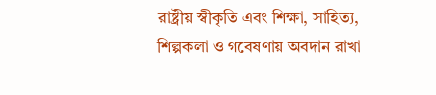রাষ্ট্রীয় স্বীকৃতি এবং শিক্ষা, সাহিত্য, শিল্পকলা ও গবেষণায় অবদান রাখা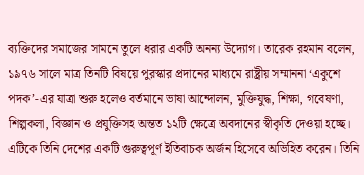ব্যক্তিদের সমাজের সামনে তুলে ধরার একটি অনন্য উদ্যোগ। তারেক রহমান বলেন, ১৯৭৬ সালে মাত্র তিনটি বিষয়ে পুরস্কার প্রদানের মাধ্যমে রাষ্ট্রীয় সম্মাননা ‘একুশে পদক’-এর যাত্রা শুরু হলেও বর্তমানে ভাষা আন্দোলন, মুক্তিযুদ্ধ, শিক্ষা, গবেষণা, শিল্পকলা, বিজ্ঞান ও প্রযুক্তিসহ অন্তত ১২টি ক্ষেত্রে অবদানের স্বীকৃতি দেওয়া হচ্ছে। এটিকে তিনি দেশের একটি গুরুত্বপূর্ণ ইতিবাচক অর্জন হিসেবে অভিহিত করেন। তিনি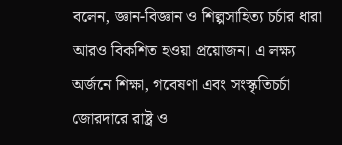বলেন, জ্ঞান-বিজ্ঞান ও শিল্পসাহিত্য চর্চার ধারা আরও বিকশিত হওয়া প্রয়োজন। এ লক্ষ্য অর্জনে শিক্ষা, গবেষণা এবং সংস্কৃতিচর্চা জোরদারে রাষ্ট্র ও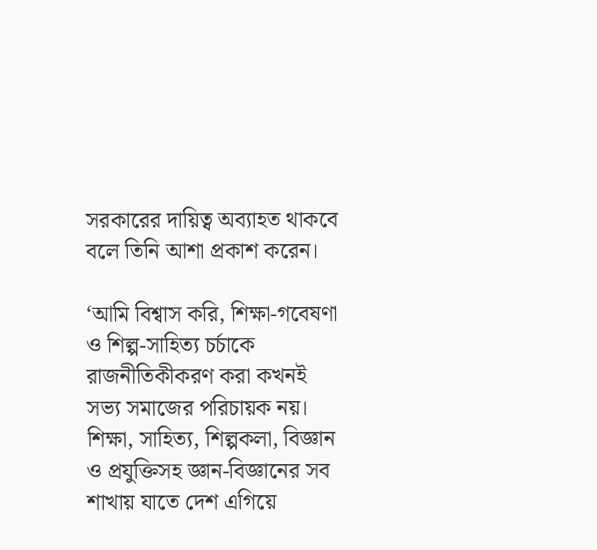সরকারের দায়িত্ব অব্যাহত থাকবে বলে তিনি আশা প্রকাশ করেন।

‘আমি বিশ্বাস করি, শিক্ষা-গবেষণা ও শিল্প-সাহিত্য চর্চাকে রাজনীতিকীকরণ করা কখনই সভ্য সমাজের পরিচায়ক নয়। শিক্ষা, সাহিত্য, শিল্পকলা, বিজ্ঞান ও প্রযুক্তিসহ জ্ঞান-বিজ্ঞানের সব শাখায় যাতে দেশ এগিয়ে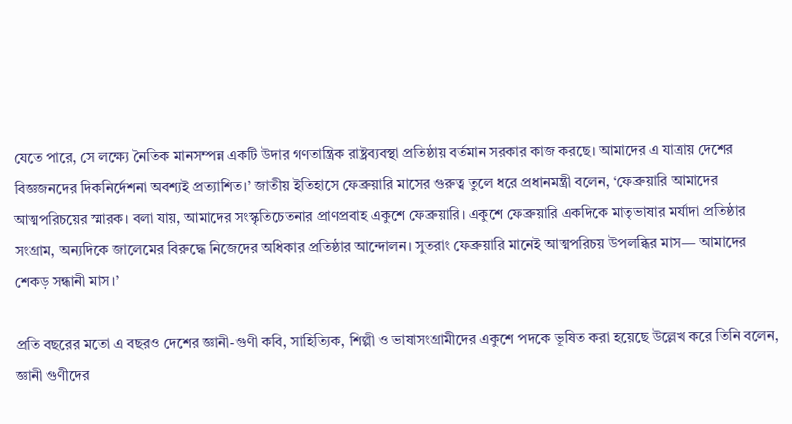যেতে পারে, সে লক্ষ্যে নৈতিক মানসম্পন্ন একটি উদার গণতান্ত্রিক রাষ্ট্রব্যবস্থা প্রতিষ্ঠায় বর্তমান সরকার কাজ করছে। আমাদের এ যাত্রায় দেশের বিজ্ঞজনদের দিকনির্দেশনা অবশ্যই প্রত্যাশিত।’ জাতীয় ইতিহাসে ফেব্রুয়ারি মাসের গুরুত্ব তুলে ধরে প্রধানমন্ত্রী বলেন, ‘ফেব্রুয়ারি আমাদের আত্মপরিচয়ের স্মারক। বলা যায়, আমাদের সংস্কৃতিচেতনার প্রাণপ্রবাহ একুশে ফেব্রুয়ারি। একুশে ফেব্রুয়ারি একদিকে মাতৃভাষার মর্যাদা প্রতিষ্ঠার সংগ্রাম, অন্যদিকে জালেমের বিরুদ্ধে নিজেদের অধিকার প্রতিষ্ঠার আন্দোলন। সুতরাং ফেব্রুয়ারি মানেই আত্মপরিচয় উপলব্ধির মাস— আমাদের শেকড় সন্ধানী মাস।’

প্রতি বছরের মতো এ বছরও দেশের জ্ঞানী-গুণী কবি, সাহিত্যিক, শিল্পী ও ভাষাসংগ্রামীদের একুশে পদকে ভূষিত করা হয়েছে উল্লেখ করে তিনি বলেন, জ্ঞানী গুণীদের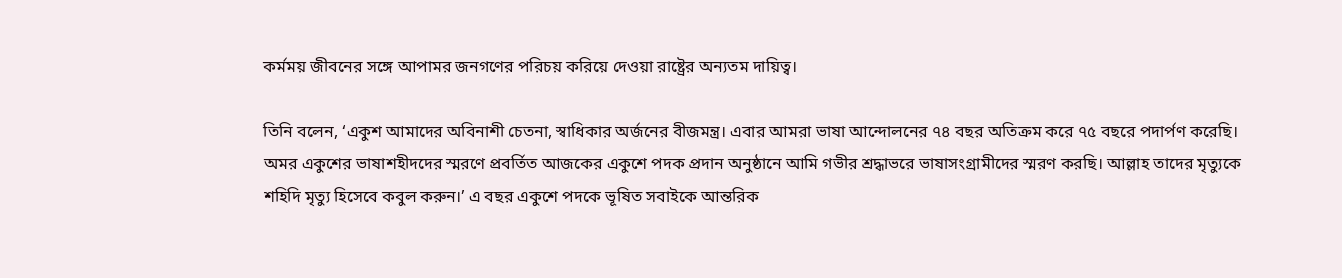কর্মময় জীবনের সঙ্গে আপামর জনগণের পরিচয় করিয়ে দেওয়া রাষ্ট্রের অন্যতম দায়িত্ব।

তিনি বলেন, ‘একুশ আমাদের অবিনাশী চেতনা, স্বাধিকার অর্জনের বীজমন্ত্র। এবার আমরা ভাষা আন্দোলনের ৭৪ বছর অতিক্রম করে ৭৫ বছরে পদার্পণ করেছি। অমর একুশের ভাষাশহীদদের স্মরণে প্রবর্তিত আজকের একুশে পদক প্রদান অনুষ্ঠানে আমি গভীর শ্রদ্ধাভরে ভাষাসংগ্রামীদের স্মরণ করছি। আল্লাহ তাদের মৃত্যুকে শহিদি মৃত্যু হিসেবে কবুল করুন।’ এ বছর একুশে পদকে ভূষিত সবাইকে আন্তরিক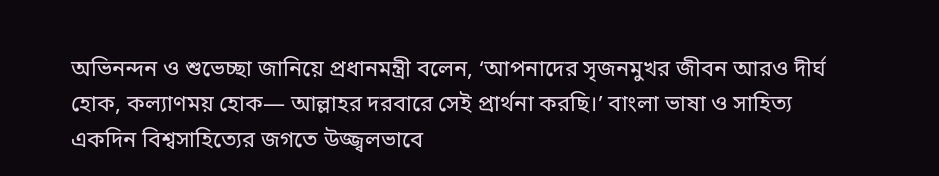অভিনন্দন ও শুভেচ্ছা জানিয়ে প্রধানমন্ত্রী বলেন, ‘আপনাদের সৃজনমুখর জীবন আরও দীর্ঘ হোক, কল্যাণময় হোক— আল্লাহর দরবারে সেই প্রার্থনা করছি।’ বাংলা ভাষা ও সাহিত্য একদিন বিশ্বসাহিত্যের জগতে উজ্জ্বলভাবে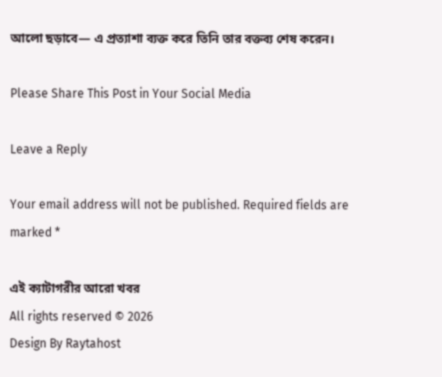আলো ছড়াবে— এ প্রত্যাশা ব্যক্ত করে তিনি তার বক্তব্য শেষ করেন।

Please Share This Post in Your Social Media

Leave a Reply

Your email address will not be published. Required fields are marked *

এই ক্যাটাগরীর আরো খবর
All rights reserved © 2026
Design By Raytahost